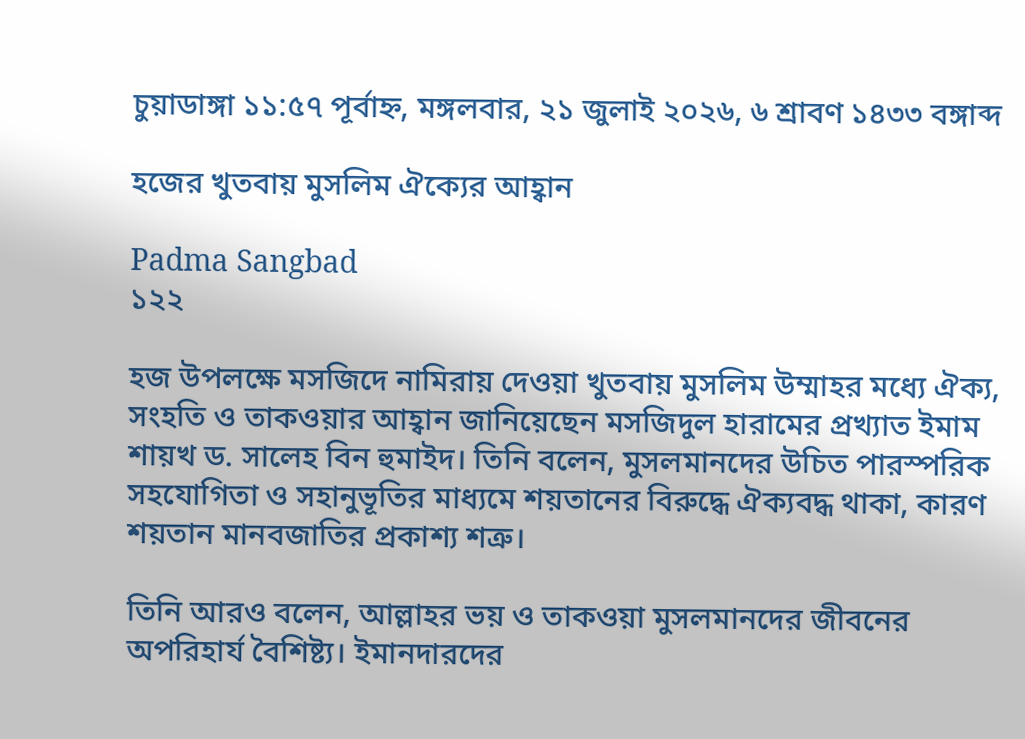চুয়াডাঙ্গা ১১:৫৭ পূর্বাহ্ন, মঙ্গলবার, ২১ জুলাই ২০২৬, ৬ শ্রাবণ ১৪৩৩ বঙ্গাব্দ

হজের খুতবায় মুসলিম ঐক্যের আহ্বান

Padma Sangbad
১২২

হজ উপলক্ষে মসজিদে নামিরায় দেওয়া খুতবায় মুসলিম উম্মাহর মধ্যে ঐক্য, সংহতি ও তাকওয়ার আহ্বান জানিয়েছেন মসজিদুল হারামের প্রখ্যাত ইমাম শায়খ ড. সালেহ বিন হুমাইদ। তিনি বলেন, মুসলমানদের উচিত পারস্পরিক সহযোগিতা ও সহানুভূতির মাধ্যমে শয়তানের বিরুদ্ধে ঐক্যবদ্ধ থাকা, কারণ শয়তান মানবজাতির প্রকাশ্য শত্রু।

তিনি আরও বলেন, আল্লাহর ভয় ও তাকওয়া মুসলমানদের জীবনের অপরিহার্য বৈশিষ্ট্য। ইমানদারদের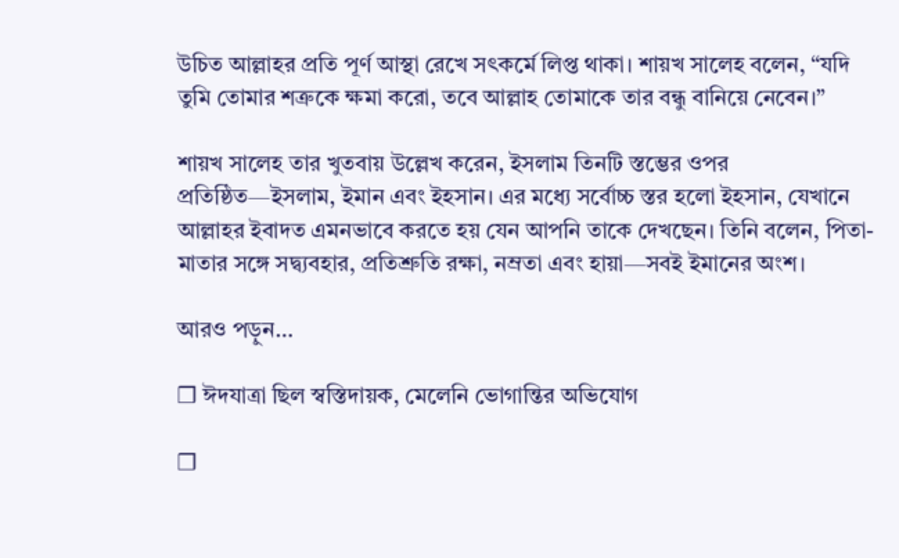উচিত আল্লাহর প্রতি পূর্ণ আস্থা রেখে সৎকর্মে লিপ্ত থাকা। শায়খ সালেহ বলেন, “যদি তুমি তোমার শত্রুকে ক্ষমা করো, তবে আল্লাহ তোমাকে তার বন্ধু বানিয়ে নেবেন।”

শায়খ সালেহ তার খুতবায় উল্লেখ করেন, ইসলাম তিনটি স্তম্ভের ওপর প্রতিষ্ঠিত—ইসলাম, ইমান এবং ইহসান। এর মধ্যে সর্বোচ্চ স্তর হলো ইহসান, যেখানে আল্লাহর ইবাদত এমনভাবে করতে হয় যেন আপনি তাকে দেখছেন। তিনি বলেন, পিতা-মাতার সঙ্গে সদ্ব্যবহার, প্রতিশ্রুতি রক্ষা, নম্রতা এবং হায়া—সবই ইমানের অংশ।

আরও পড়ুন…

❒ ঈদযাত্রা ছিল স্বস্তিদায়ক, মেলেনি ভোগান্তির অভিযোগ

❒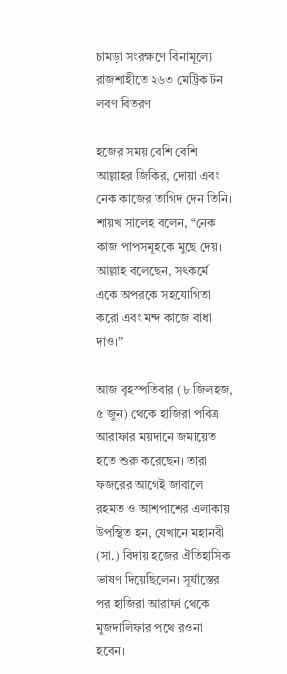চামড়া সংরক্ষণে বিনামূল্যে রাজশাহীতে ২৬৩ মেট্রিক টন লবণ বিতরণ

হজের সময় বেশি বেশি আল্লাহর জিকির, দোয়া এবং নেক কাজের তাগিদ দেন তিনি। শায়খ সালেহ বলেন, “নেক কাজ পাপসমূহকে মুছে দেয়। আল্লাহ বলেছেন, সৎকর্মে একে অপরকে সহযোগিতা করো এবং মন্দ কাজে বাধা দাও।”

আজ বৃহস্পতিবার (৮ জিলহজ, ৫ জুন) থেকে হাজিরা পবিত্র আরাফার ময়দানে জমায়েত হতে শুরু করেছেন। তারা ফজরের আগেই জাবালে রহমত ও আশপাশের এলাকায় উপস্থিত হন, যেখানে মহানবী (সা.) বিদায় হজের ঐতিহাসিক ভাষণ দিয়েছিলেন। সূর্যাস্তের পর হাজিরা আরাফা থেকে মুজদালিফার পথে রওনা হবেন।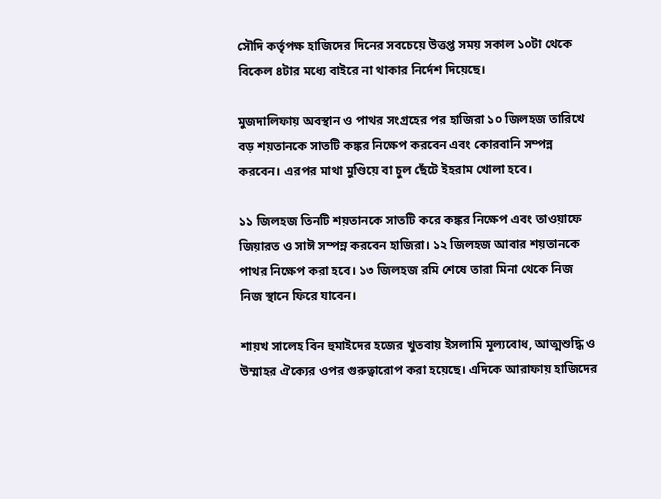সৌদি কর্তৃপক্ষ হাজিদের দিনের সবচেয়ে উত্তপ্ত সময় সকাল ১০টা থেকে বিকেল ৪টার মধ্যে বাইরে না থাকার নির্দেশ দিয়েছে।

মুজদালিফায় অবস্থান ও পাথর সংগ্রহের পর হাজিরা ১০ জিলহজ তারিখে বড় শয়তানকে সাতটি কঙ্কর নিক্ষেপ করবেন এবং কোরবানি সম্পন্ন করবেন। এরপর মাথা মুণ্ডিয়ে বা চুল ছেঁটে ইহরাম খোলা হবে।

১১ জিলহজ তিনটি শয়তানকে সাতটি করে কঙ্কর নিক্ষেপ এবং তাওয়াফে জিয়ারত ও সাঈ সম্পন্ন করবেন হাজিরা। ১২ জিলহজ আবার শয়তানকে পাথর নিক্ষেপ করা হবে। ১৩ জিলহজ রমি শেষে তারা মিনা থেকে নিজ নিজ স্থানে ফিরে যাবেন।

শায়খ সালেহ বিন হুমাইদের হজের খুতবায় ইসলামি মূল্যবোধ, আত্মশুদ্ধি ও উম্মাহর ঐক্যের ওপর গুরুত্বারোপ করা হয়েছে। এদিকে আরাফায় হাজিদের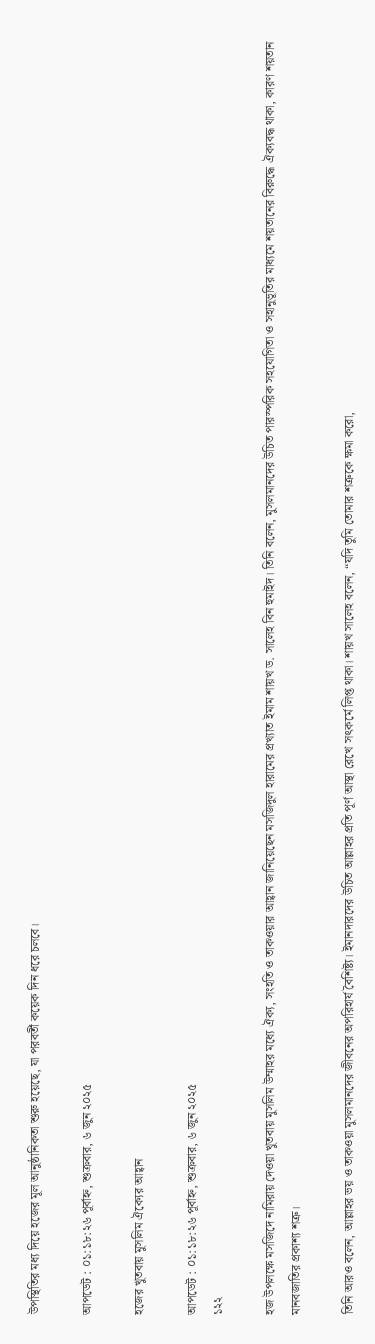উপস্থিতির মধ্য দিয়ে হজের মূল আনুষ্ঠানিকতা শুরু হয়েছে, যা পরবর্তী কয়েক দিন ধরে চলবে।

আপডেট : ০১:১৮:২৬ পূর্বাহ্ন, শুক্রবার, ৬ জুন ২০২৫

হজের খুতবায় মুসলিম ঐক্যের আহ্বান

আপডেট : ০১:১৮:২৬ পূর্বাহ্ন, শুক্রবার, ৬ জুন ২০২৫
১২২

হজ উপলক্ষে মসজিদে নামিরায় দেওয়া খুতবায় মুসলিম উম্মাহর মধ্যে ঐক্য, সংহতি ও তাকওয়ার আহ্বান জানিয়েছেন মসজিদুল হারামের প্রখ্যাত ইমাম শায়খ ড. সালেহ বিন হুমাইদ। তিনি বলেন, মুসলমানদের উচিত পারস্পরিক সহযোগিতা ও সহানুভূতির মাধ্যমে শয়তানের বিরুদ্ধে ঐক্যবদ্ধ থাকা, কারণ শয়তান মানবজাতির প্রকাশ্য শত্রু।

তিনি আরও বলেন, আল্লাহর ভয় ও তাকওয়া মুসলমানদের জীবনের অপরিহার্য বৈশিষ্ট্য। ইমানদারদের উচিত আল্লাহর প্রতি পূর্ণ আস্থা রেখে সৎকর্মে লিপ্ত থাকা। শায়খ সালেহ বলেন, “যদি তুমি তোমার শত্রুকে ক্ষমা করো,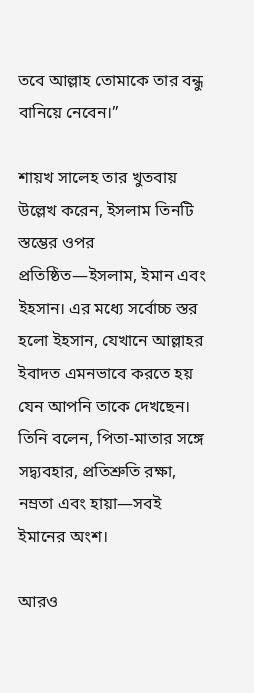তবে আল্লাহ তোমাকে তার বন্ধু বানিয়ে নেবেন।”

শায়খ সালেহ তার খুতবায় উল্লেখ করেন, ইসলাম তিনটি স্তম্ভের ওপর প্রতিষ্ঠিত—ইসলাম, ইমান এবং ইহসান। এর মধ্যে সর্বোচ্চ স্তর হলো ইহসান, যেখানে আল্লাহর ইবাদত এমনভাবে করতে হয় যেন আপনি তাকে দেখছেন। তিনি বলেন, পিতা-মাতার সঙ্গে সদ্ব্যবহার, প্রতিশ্রুতি রক্ষা, নম্রতা এবং হায়া—সবই ইমানের অংশ।

আরও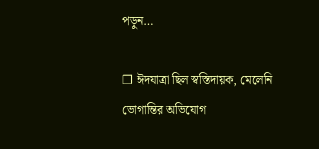পড়ুন…

❒ ঈদযাত্রা ছিল স্বস্তিদায়ক, মেলেনি ভোগান্তির অভিযোগ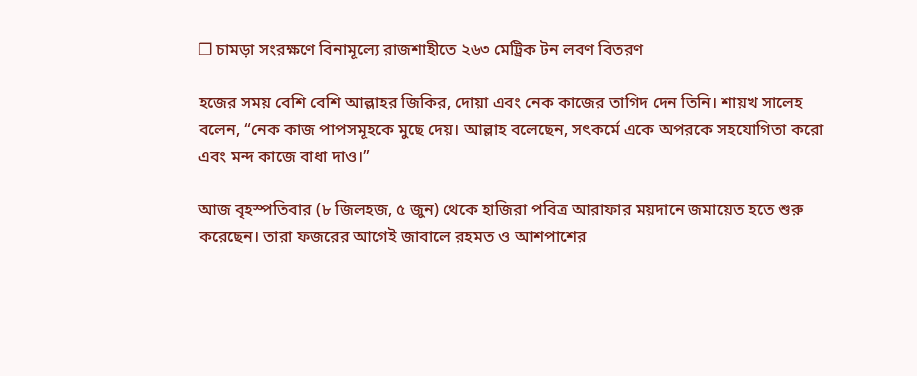❒ চামড়া সংরক্ষণে বিনামূল্যে রাজশাহীতে ২৬৩ মেট্রিক টন লবণ বিতরণ

হজের সময় বেশি বেশি আল্লাহর জিকির, দোয়া এবং নেক কাজের তাগিদ দেন তিনি। শায়খ সালেহ বলেন, “নেক কাজ পাপসমূহকে মুছে দেয়। আল্লাহ বলেছেন, সৎকর্মে একে অপরকে সহযোগিতা করো এবং মন্দ কাজে বাধা দাও।”

আজ বৃহস্পতিবার (৮ জিলহজ, ৫ জুন) থেকে হাজিরা পবিত্র আরাফার ময়দানে জমায়েত হতে শুরু করেছেন। তারা ফজরের আগেই জাবালে রহমত ও আশপাশের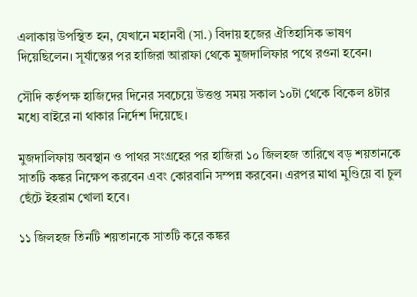এলাকায় উপস্থিত হন, যেখানে মহানবী (সা.) বিদায় হজের ঐতিহাসিক ভাষণ দিয়েছিলেন। সূর্যাস্তের পর হাজিরা আরাফা থেকে মুজদালিফার পথে রওনা হবেন।

সৌদি কর্তৃপক্ষ হাজিদের দিনের সবচেয়ে উত্তপ্ত সময় সকাল ১০টা থেকে বিকেল ৪টার মধ্যে বাইরে না থাকার নির্দেশ দিয়েছে।

মুজদালিফায় অবস্থান ও পাথর সংগ্রহের পর হাজিরা ১০ জিলহজ তারিখে বড় শয়তানকে সাতটি কঙ্কর নিক্ষেপ করবেন এবং কোরবানি সম্পন্ন করবেন। এরপর মাথা মুণ্ডিয়ে বা চুল ছেঁটে ইহরাম খোলা হবে।

১১ জিলহজ তিনটি শয়তানকে সাতটি করে কঙ্কর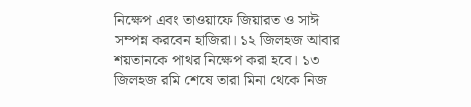নিক্ষেপ এবং তাওয়াফে জিয়ারত ও সাঈ সম্পন্ন করবেন হাজিরা। ১২ জিলহজ আবার শয়তানকে পাথর নিক্ষেপ করা হবে। ১৩ জিলহজ রমি শেষে তারা মিনা থেকে নিজ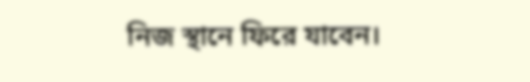নিজ স্থানে ফিরে যাবেন।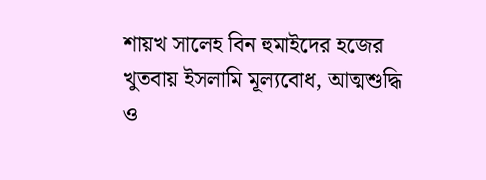শায়খ সালেহ বিন হুমাইদের হজের খুতবায় ইসলামি মূল্যবোধ, আত্মশুদ্ধি ও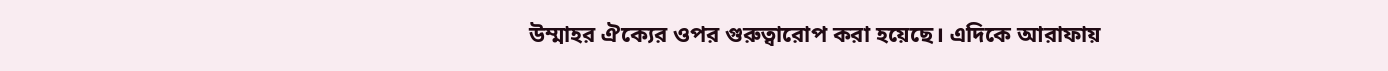উম্মাহর ঐক্যের ওপর গুরুত্বারোপ করা হয়েছে। এদিকে আরাফায়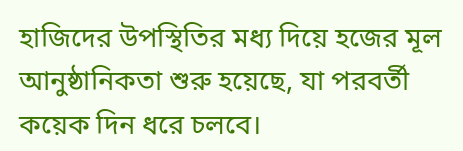হাজিদের উপস্থিতির মধ্য দিয়ে হজের মূল আনুষ্ঠানিকতা শুরু হয়েছে, যা পরবর্তী কয়েক দিন ধরে চলবে।